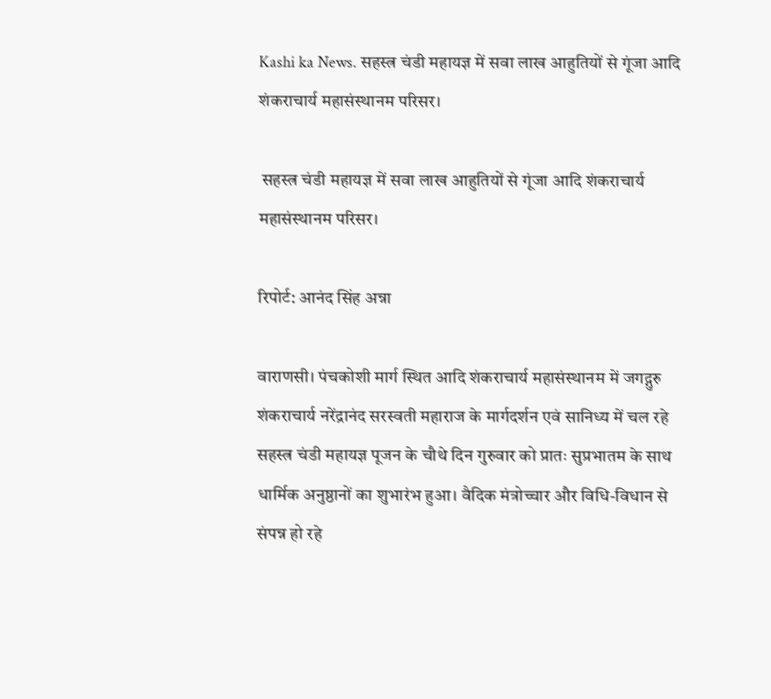Kashi ka News. सहस्त्र चंडी महायज्ञ में सवा लाख आहुतियों से गूंजा आदि शंकराचार्य महासंस्थानम परिसर।

 सहस्त्र चंडी महायज्ञ में सवा लाख आहुतियों से गूंजा आदि शंकराचार्य महासंस्थानम परिसर।

रिपोर्ट: आनंद सिंह अन्ना

वाराणसी। पंचकोशी मार्ग स्थित आदि शंकराचार्य महासंस्थानम में जगद्गुरु शंकराचार्य नरेंद्रानंद सरस्वती महाराज के मार्गदर्शन एवं सानिध्य में चल रहे सहस्त्र चंडी महायज्ञ पूजन के चौथे दिन गुरुवार को प्रातः सुप्रभातम के साथ धार्मिक अनुष्ठानों का शुभारंभ हुआ। वैदिक मंत्रोच्चार और विधि-विधान से संपन्न हो रहे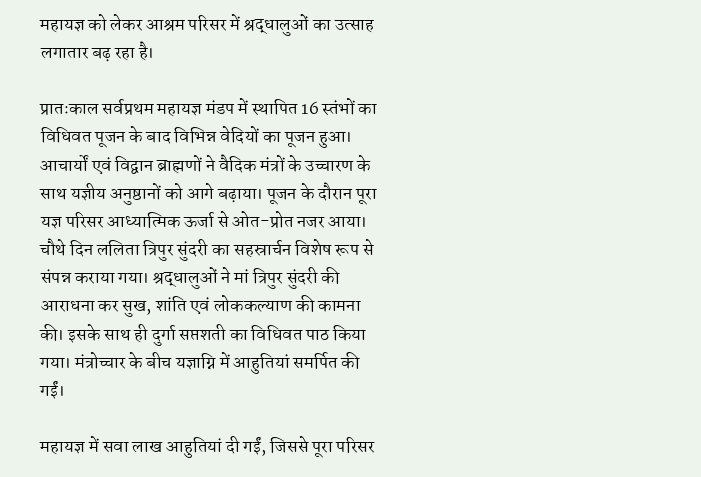महायज्ञ को लेकर आश्रम परिसर में श्रद्धालुओं का उत्साह लगातार बढ़ रहा है।

प्रातःकाल सर्वप्रथम महायज्ञ मंडप में स्थापित 16 स्तंभों का विधिवत पूजन के बाद विभिन्न वेदियों का पूजन हुआ। आचार्यों एवं विद्वान ब्राह्मणों ने वैदिक मंत्रों के उच्चारण के साथ यज्ञीय अनुष्ठानों को आगे बढ़ाया। पूजन के दौरान पूरा यज्ञ परिसर आध्यात्मिक ऊर्जा से ओत-प्रोत नजर आया। चौथे दिन ललिता त्रिपुर सुंदरी का सहस्रार्चन विशेष रूप से संपन्न कराया गया। श्रद्धालुओं ने मां त्रिपुर सुंदरी की आराधना कर सुख, शांति एवं लोककल्याण की कामना की। इसके साथ ही दुर्गा सप्तशती का विधिवत पाठ किया गया। मंत्रोच्चार के बीच यज्ञाग्नि में आहुतियां समर्पित की गईं।

महायज्ञ में सवा लाख आहुतियां दी गईं, जिससे पूरा परिसर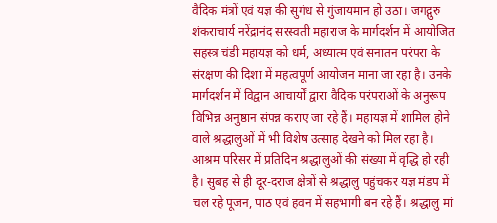वैदिक मंत्रों एवं यज्ञ की सुगंध से गुंजायमान हो उठा। जगद्गुरु शंकराचार्य नरेंद्रानंद सरस्वती महाराज के मार्गदर्शन में आयोजित सहस्त्र चंडी महायज्ञ को धर्म, अध्यात्म एवं सनातन परंपरा के संरक्षण की दिशा में महत्वपूर्ण आयोजन माना जा रहा है। उनके मार्गदर्शन में विद्वान आचार्यों द्वारा वैदिक परंपराओं के अनुरूप विभिन्न अनुष्ठान संपन्न कराए जा रहे हैं। महायज्ञ में शामिल होने वाले श्रद्धालुओं में भी विशेष उत्साह देखने को मिल रहा है। आश्रम परिसर में प्रतिदिन श्रद्धालुओं की संख्या में वृद्धि हो रही है। सुबह से ही दूर-दराज क्षेत्रों से श्रद्धालु पहुंचकर यज्ञ मंडप में चल रहे पूजन, पाठ एवं हवन में सहभागी बन रहे हैं। श्रद्धालु मां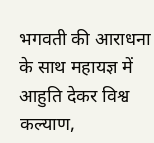भगवती की आराधना के साथ महायज्ञ में आहुति देकर विश्व कल्याण,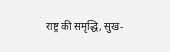राष्ट्र की समृद्धि, सुख-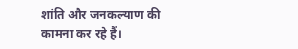शांति और जनकल्याण की कामना कर रहे हैं।